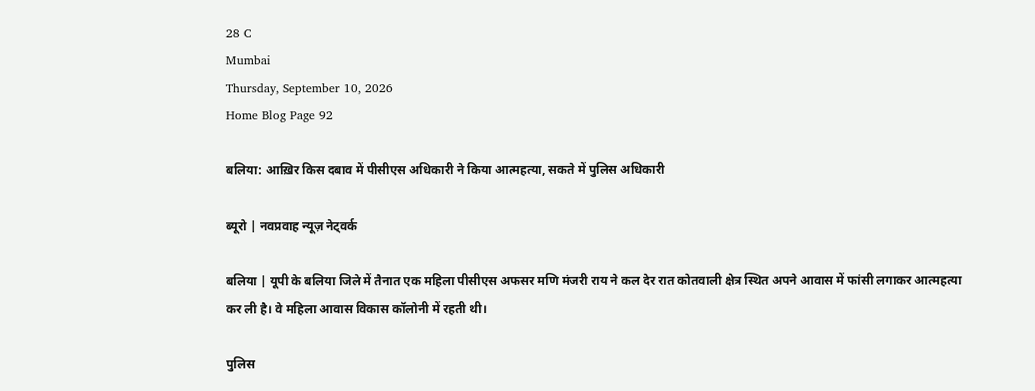28 C
Mumbai
Thursday, September 10, 2026
Home Blog Page 92

बलिया: आख़िर किस दबाव में पीसीएस अधिकारी ने किया आत्महत्या, सकते में पुलिस अधिकारी

ब्यूरो | नवप्रवाह न्यूज़ नेट्वर्क

बलिया | यूपी के बलिया जिले में तैनात एक महिला पीसीएस अफसर मणि मंजरी राय ने कल देर रात कोतवाली क्षेत्र स्थित अपने आवास में फांसी लगाकर आत्महत्या कर ली है। वे महिला आवास विकास कॉलोनी में रहती थी।

पुलिस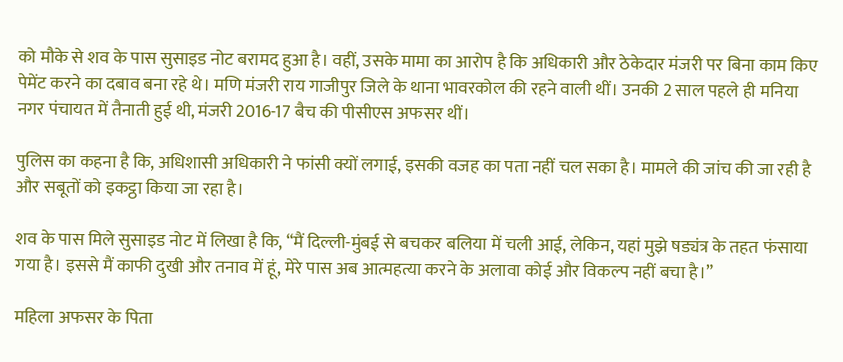को मौके से शव के पास सुसाइड नोट बरामद हुआ है। वहीं, उसके मामा का आरोप है कि अधिकारी और ठेकेदार मंजरी पर बिना काम किए पेमेंट करने का दबाव बना रहे थे। मणि मंजरी राय गाजीपुर जिले के थाना भावरकोल की रहने वाली थीं। उनकी 2 साल पहले ही मनिया नगर पंचायत में तैनाती हुई थी, मंजरी 2016-17 बैच की पीसीएस अफसर थीं।

पुलिस का कहना है कि, अधिशासी अधिकारी ने फांसी क्यों लगाई, इसकी वजह का पता नहीं चल सका है। मामले की जांच की जा रही है और सबूतों को इकट्ठा किया जा रहा है।

शव के पास मिले सुसाइड नोट में लिखा है कि, “मैं दिल्ली-मुंबई से बचकर बलिया में चली आई, लेकिन, यहां मुझे षड्यंत्र के तहत फंसाया गया है। इससे मैं काफी दुखी और तनाव में हूं, मेरे पास अब आत्महत्या करने के अलावा कोई और विकल्प नहीं बचा है।”

महिला अफसर के पिता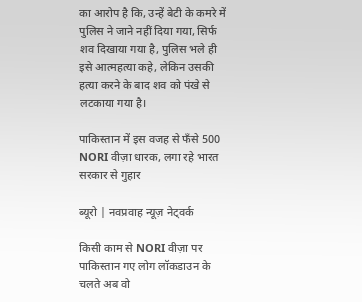का आरोप है कि, उन्हें बेटी के कमरे में पुलिस ने जाने नहीं दिया गया, सिर्फ शव दिखाया गया है, पुलिस भले ही इसे आत्महत्या कहे, लेकिन उसकी हत्या करने के बाद शव को पंखे से लटकाया गया है।

पाकिस्तान में इस वजह से फँसे 500 NORI वीज़ा धारक, लगा रहे भारत सरकार से गुहार

ब्यूरो | नवप्रवाह न्यूज़ नेट्वर्क

किसी काम से NORI वीज़ा पर पाकिस्तान गए लोग लॉकडाउन के चलते अब वो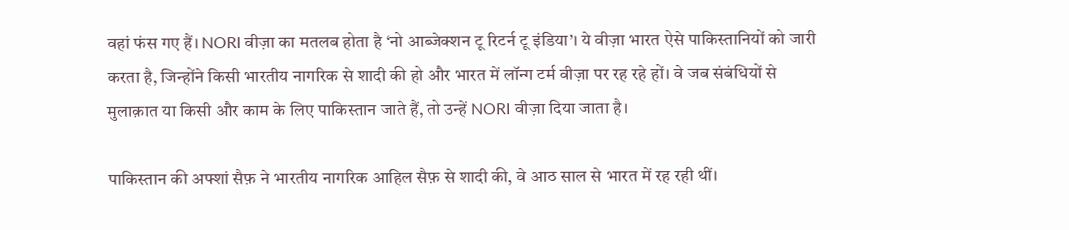वहां फंस गए हैं। NORI वीज़ा का मतलब होता है ‘नो आब्जेक्शन टू रिटर्न टू इंडिया’। ये वीज़ा भारत ऐसे पाकिस्तानियों को जारी करता है, जिन्होंने किसी भारतीय नागरिक से शादी की हो और भारत में लॉन्ग टर्म वीज़ा पर रह रहे हों। वे जब संबंधियों से मुलाक़ात या किसी और काम के लिए पाकिस्तान जाते हैं, तो उन्हें NORI वीज़ा दिया जाता है।

पाकिस्तान की अफ्शां सैफ़ ने भारतीय नागरिक आहिल सैफ़ से शादी की, वे आठ साल से भारत में रह रही थीं।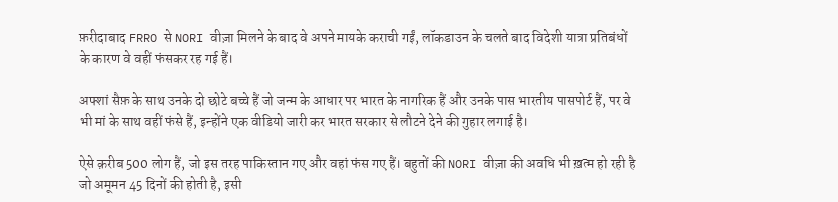फ़रीदाबाद FRRO से NORI वीज़ा मिलने के बाद वे अपने मायके कराची गईं, लॉकडाउन के चलते बाद विदेशी यात्रा प्रतिबंधों के कारण वे वहीं फंसकर रह गई हैं।

अफ्शां सैफ़ के साथ उनके दो छोटे बच्चे हैं जो जन्म के आधार पर भारत के नागरिक हैं और उनके पास भारतीय पासपोर्ट हैं, पर वे भी मां के साथ वहीं फंसे हैं, इन्होंने एक वीडियो जारी कर भारत सरकार से लौटने देने की गुहार लगाई है।

ऐसे क़रीब 500 लोग हैं, जो इस तरह पाकिस्तान गए और वहां फंस गए हैं। बहुतों की NORI वीज़ा की अवधि भी ख़त्म हो रही है जो अमूमन 45 दिनों की होती है, इसी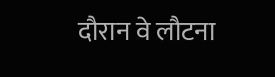दौरान वे लौटना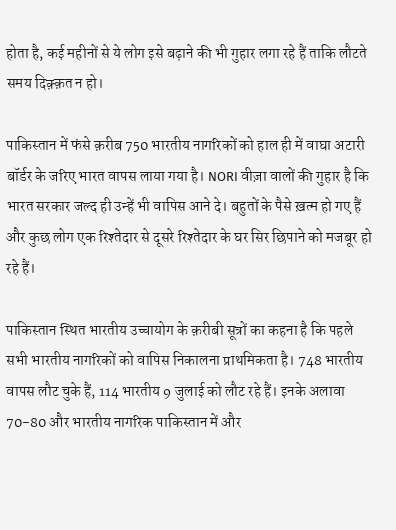होता है, कई महीनों से ये लोग इसे बढ़ाने की भी गुहार लगा रहे हैं ताकि लौटते समय दिक़्क़त न हो।

पाकिस्तान में फंसे क़रीब 750 भारतीय नागरिकों को हाल ही में वाघा अटारी बॉर्डर के जरिए भारत वापस लाया गया है। NORI वीज़ा वालों की गुहार है कि भारत सरकार जल्द ही उन्हें भी वापिस आने दे। बहुतों के पैसे ख़त्म हो गए हैं और कुछ लोग एक रिश्तेदार से दूसरे रिश्तेदार के घर सिर छिपाने को मजबूर हो रहे हैं।

पाकिस्तान स्थित भारतीय उच्चायोग के क़रीबी सूत्रों का कहना है कि पहले सभी भारतीय नागरिकों को वापिस निकालना प्राथमिकता है। 748 भारतीय वापस लौट चुके हैं, 114 भारतीय 9 जुलाई को लौट रहे हैं। इनके अलावा 70-80 और भारतीय नागरिक पाकिस्तान में और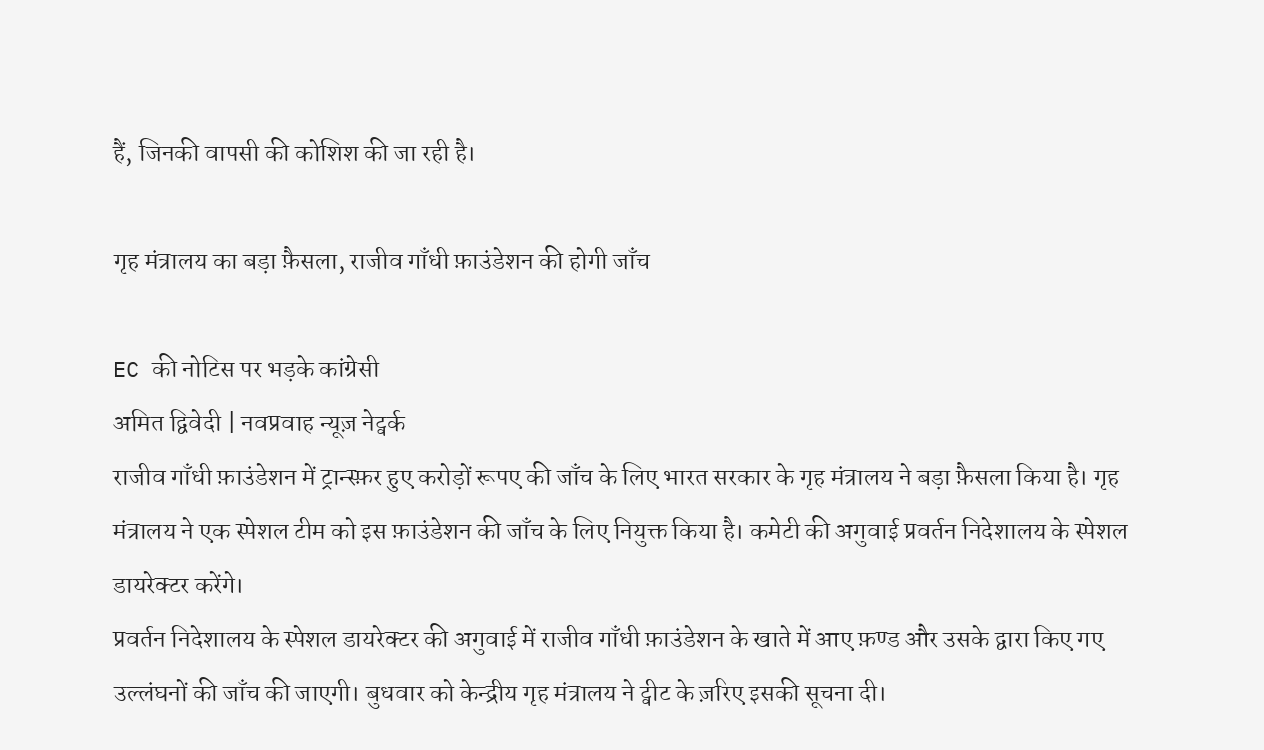हैं, जिनकी वापसी की कोशिश की जा रही है।

गृह मंत्रालय का बड़ा फ़ैसला, राजीव गाँधी फ़ाउंडेशन की होगी जाँच

EC की नोटिस पर भड़के कांग्रेसी
अमित द्विवेदी | नवप्रवाह न्यूज़ नेट्वर्क
राजीव गाँधी फ़ाउंडेशन में ट्रान्स्फ़र हुए करोड़ों रूपए की जाँच के लिए भारत सरकार के गृह मंत्रालय ने बड़ा फ़ैसला किया है। गृह मंत्रालय ने एक स्पेशल टीम को इस फ़ाउंडेशन की जाँच के लिए नियुक्त किया है। कमेटी की अगुवाई प्रवर्तन निदेशालय के स्पेशल डायरेक्टर करेंगे।
प्रवर्तन निदेशालय के स्पेशल डायरेक्टर की अगुवाई में राजीव गाँधी फ़ाउंडेशन के खाते में आए फ़ण्ड और उसके द्वारा किए गए उल्लंघनों की जाँच की जाएगी। बुधवार को केन्द्रीय गृह मंत्रालय ने ट्वीट के ज़रिए इसकी सूचना दी।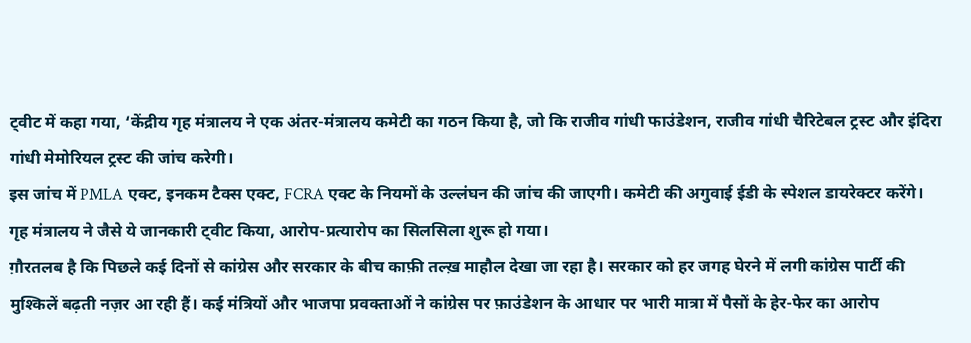ट्वीट में कहा गया, ‘केंद्रीय गृह मंत्रालय ने एक अंतर-मंत्रालय कमेटी का गठन किया है, जो कि राजीव गांधी फाउंडेशन, राजीव गांधी चैरिटेबल ट्रस्ट और इंदिरा गांधी मेमोरियल ट्रस्ट की जांच करेगी।
इस जांच में PMLA एक्ट, इनकम टैक्स एक्ट, FCRA एक्ट के नियमों के उल्लंघन की जांच की जाएगी। कमेटी की अगुवाई ईडी के स्पेशल डायरेक्टर करेंगे। गृह मंत्रालय ने जैसे ये जानकारी ट्वीट किया, आरोप-प्रत्यारोप का सिलसिला शुरू हो गया।
ग़ौरतलब है कि पिछले कई दिनों से कांग्रेस और सरकार के बीच काफ़ी तल्ख़ माहौल देखा जा रहा है। सरकार को हर जगह घेरने में लगी कांग्रेस पार्टी की मुश्किलें बढ़ती नज़र आ रही हैं। कई मंत्रियों और भाजपा प्रवक्ताओं ने कांग्रेस पर फ़ाउंडेशन के आधार पर भारी मात्रा में पैसों के हेर-फेर का आरोप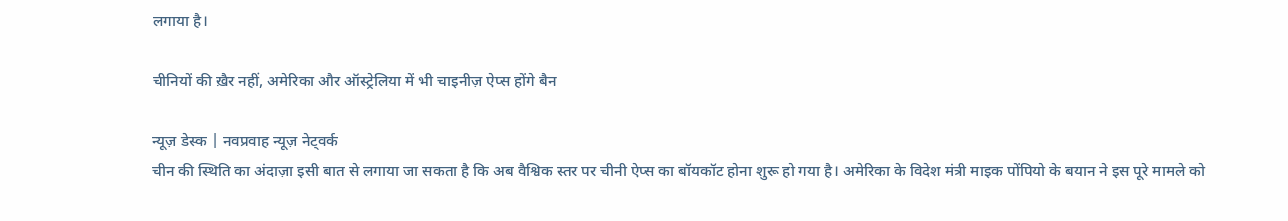लगाया है।

चीनियों की ख़ैर नहीं, अमेरिका और ऑस्ट्रेलिया में भी चाइनीज़ ऐप्स होंगे बैन

न्यूज़ डेस्क | नवप्रवाह न्यूज़ नेट्वर्क
चीन की स्थिति का अंदाज़ा इसी बात से लगाया जा सकता है कि अब वैश्विक स्तर पर चीनी ऐप्स का बॉयकॉट होना शुरू हो गया है। अमेरिका के विदेश मंत्री माइक पोंपियो के बयान ने इस पूरे मामले को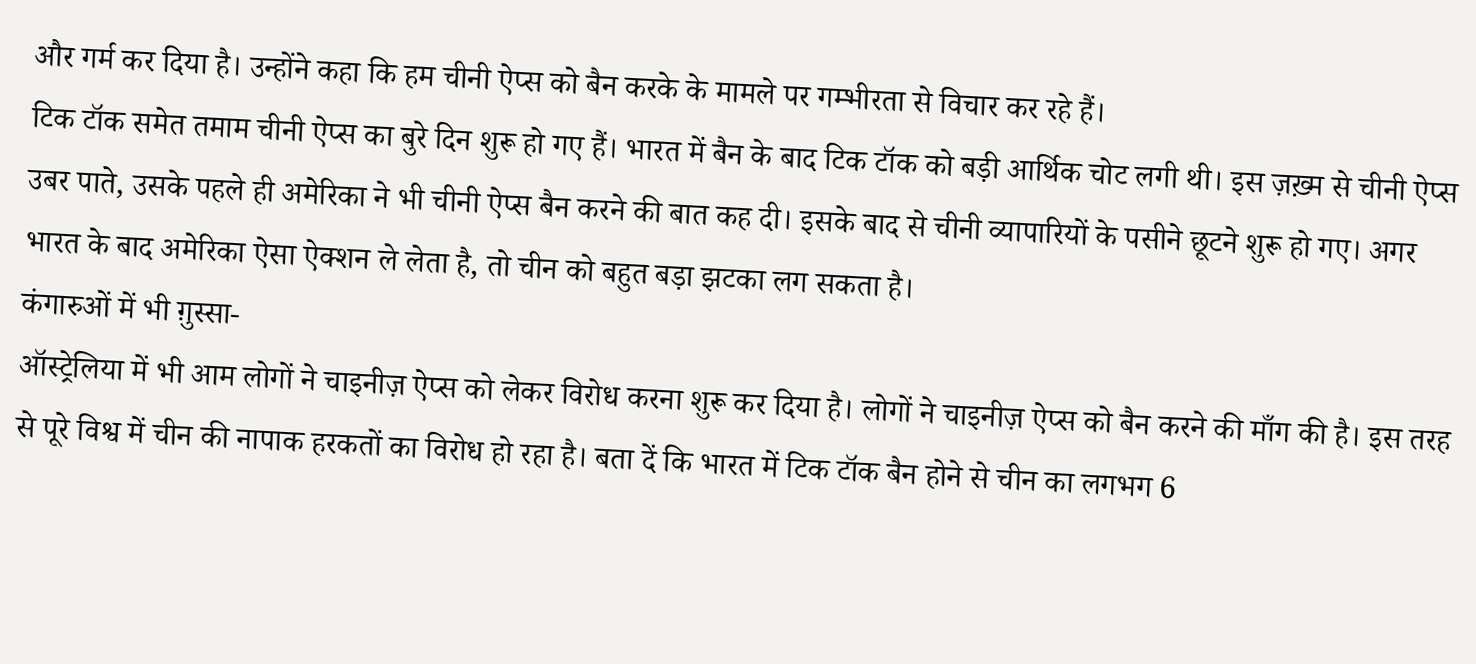और गर्म कर दिया है। उन्होंने कहा कि हम चीनी ऐप्स को बैन करके के मामले पर गम्भीरता से विचार कर रहे हैं।
टिक टॉक समेत तमाम चीनी ऐप्स का बुरे दिन शुरू हो गए हैं। भारत में बैन के बाद टिक टॉक को बड़ी आर्थिक चोट लगी थी। इस ज़ख़्म से चीनी ऐप्स उबर पाते, उसके पहले ही अमेरिका ने भी चीनी ऐप्स बैन करने की बात कह दी। इसके बाद से चीनी व्यापारियों के पसीने छूटने शुरू हो गए। अगर भारत के बाद अमेरिका ऐसा ऐक्शन ले लेता है, तो चीन को बहुत बड़ा झटका लग सकता है।
कंगारुओं में भी ग़ुस्सा-
ऑस्ट्रेलिया में भी आम लोगों ने चाइनीज़ ऐप्स को लेकर विरोध करना शुरू कर दिया है। लोगों ने चाइनीज़ ऐप्स को बैन करने की माँग की है। इस तरह से पूरे विश्व में चीन की नापाक हरकतों का विरोध हो रहा है। बता दें कि भारत में टिक टॉक बैन होने से चीन का लगभग 6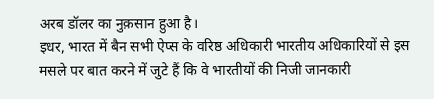अरब डॉलर का नुक़सान हुआ है।
इधर, भारत में बैन सभी ऐप्स के वरिष्ठ अधिकारी भारतीय अधिकारियों से इस मसले पर बात करने में जुटे हैं कि वे भारतीयों की निजी जानकारी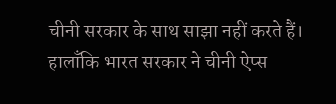चीनी सरकार के साथ साझा नहीं करते हैं। हालाँकि भारत सरकार ने चीनी ऐप्स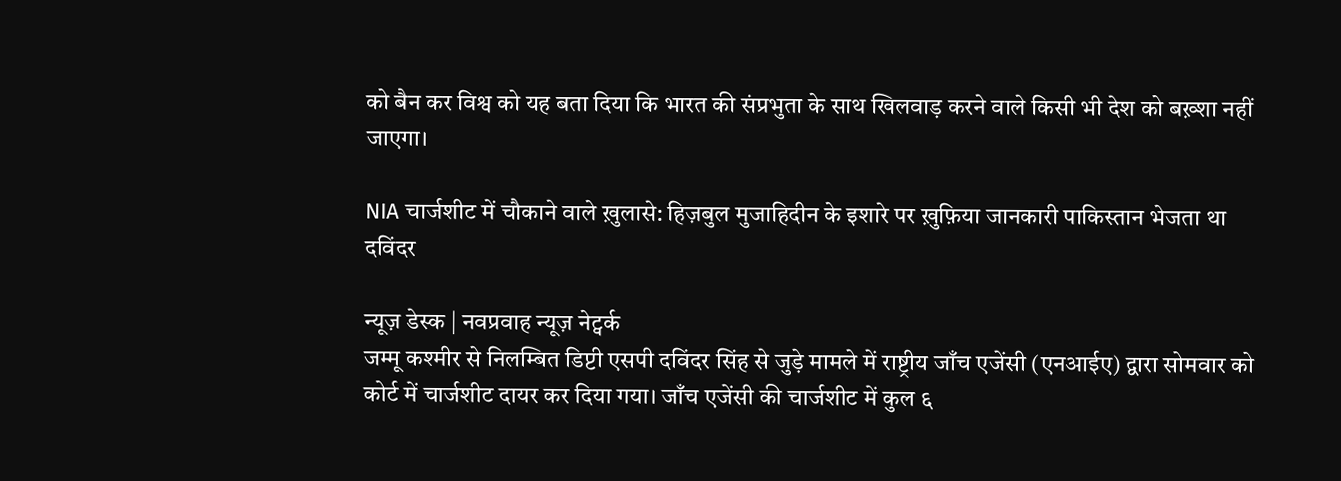को बैन कर विश्व को यह बता दिया कि भारत की संप्रभुता के साथ खिलवाड़ करने वाले किसी भी देश को बख़्शा नहीं जाएगा।

NIA चार्जशीट में चौकाने वाले ख़ुलासे: हिज़बुल मुजाहिदीन के इशारे पर ख़ुफ़िया जानकारी पाकिस्तान भेजता था दविंदर

न्यूज़ डेस्क | नवप्रवाह न्यूज़ नेट्वर्क
जम्मू कश्मीर से निलम्बित डिप्टी एसपी दविंदर सिंह से जुड़े मामले में राष्ट्रीय जाँच एजेंसी (एनआईए) द्वारा सोमवार को कोर्ट में चार्जशीट दायर कर दिया गया। जाँच एजेंसी की चार्जशीट में कुल ६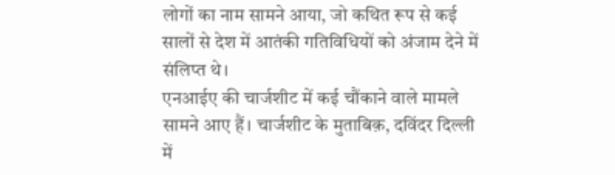लोगों का नाम सामने आया, जो कथित रूप से कई सालों से देश में आतंकी गतिविधियों को अंजाम देने में संलिप्त थे।
एनआईए की चार्जशीट में कई चौंकाने वाले मामले सामने आए हैं। चार्जशीट के मुताबिक़, दविंदर दिल्ली में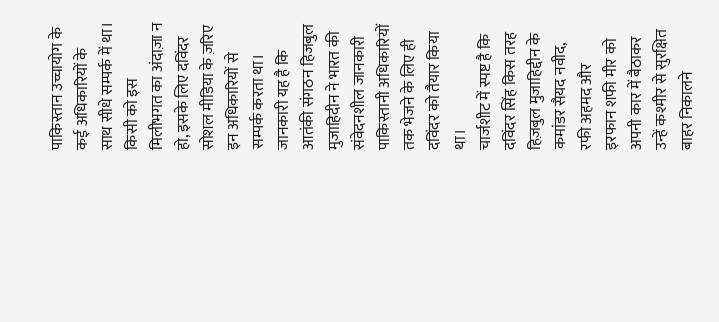पाकिस्तान उच्चायोग के कई अधिकारियों के साथ सीधे सम्पर्क में था। किसी को इस मिलीभगत का अंदाज़ा न हो, इसके लिए दविंदर सोशल मीडिया के ज़रिए इन अधिकारियों से सम्पर्क करता था। जानकारी यह है कि आतंकी संगठन हिजबुल मुजाहिदीन ने भारत की संवेदनशील जानकारी पाकिस्तानी अधिकारियों तक भेजने के लिए ही दविंदर को तैयार किया था।
चार्जशीट में स्पष्ट है कि दविंदर सिंह किस तरह हिज़बुल मुजाहिद्दीन के कमांडर सैयद नवीद, रफी अहमद और इरफान शफी मीर को अपनी कार में बैठाकर उन्हें कश्मीर से सुरक्षित बाहर निकालने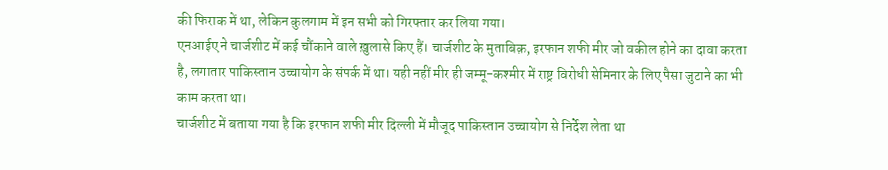की फिराक में था, लेकिन कुलगाम में इन सभी को गिरफ्तार कर लिया गया।
एनआईए ने चार्जशीट में कई चौंकाने वाले ख़ुलासे किए हैं। चार्जशीट के मुताबिक़, इरफान शफी मीर जो वकील होने का दावा करता है, लगातार पाकिस्तान उच्चायोग के संपर्क में था। यही नहीं मीर ही जम्मू-कश्मीर में राष्ट्र विरोधी सेमिनार के लिए पैसा जुटाने का भी काम करता था।
चार्जशीट में बताया गया है कि इरफान शफी मीर दिल्ली में मौजूद पाकिस्तान उच्चायोग से निर्देश लेता था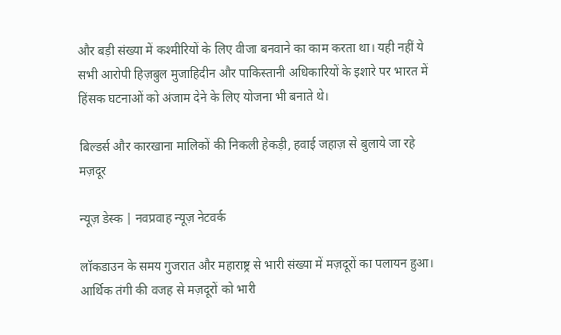और बड़ी संख्या में कश्मीरियों के लिए वीजा बनवाने का काम करता था। यही नहीं ये सभी आरोपी हिज़बुल मुजाहिदीन और पाकिस्तानी अधिकारियों के इशारे पर भारत में हिंसक घटनाओं को अंजाम देने के लिए योजना भी बनाते थे।

बिल्डर्स और कारखाना मालिकों की निकली हेकड़ी, हवाई जहाज़ से बुलाये जा रहे मज़दूर

न्यूज़ डेस्क | नवप्रवाह न्यूज़ नेटवर्क

लॉकडाउन के समय गुजरात और महाराष्ट्र से भारी संख्या में मज़दूरों का पलायन हुआ। आर्थिक तंगी की वजह से मज़दूरों को भारी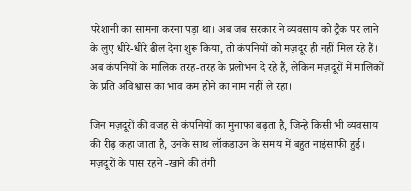परेशानी का सामना करना पड़ा था। अब जब सरकार ने व्यवसाय को ट्रैक पर लाने के लुए धीरे-धीरे ढील देना शुरू किया, तो कंपनियों को मज़दूर ही नहीं मिल रहे हैं। अब कंपनियों के मालिक तरह-तरह के प्रलोभन दे रहे हैं, लेकिन मज़दूरों में मालिकों के प्रति अविश्वास का भाव कम होने का नाम नहीं ले रहा।

जिन मज़दूरों की वजह से कंपनियों का मुनाफा बढ़ता है, जिन्हे किसी भी व्यवसाय की रीढ़ कहा जाता है, उनके साथ लॉकडाउन के समय में बहुत नाइंसाफी हुई। मज़दूरों के पास रहने -खाने की तंगी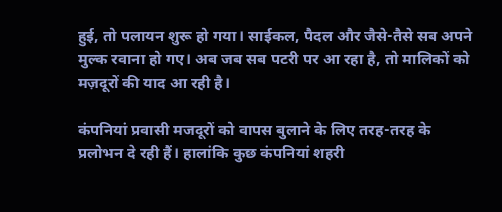हुई, तो पलायन शुरू हो गया। साईकल, पैदल और जैसे-तैसे सब अपने मुल्क रवाना हो गए। अब जब सब पटरी पर आ रहा है, तो मालिकों को मज़दूरों की याद आ रही है।

कंपनियां प्रवासी मजदूरों को वापस बुलाने के लिए तरह-तरह के प्रलोभन दे रही हैं। हालांकि कुछ कंपनियां शहरी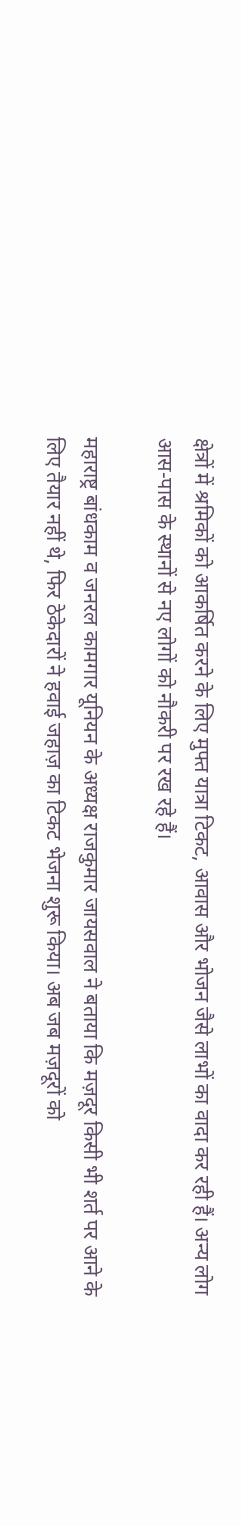क्षेत्रों में श्रमिकों को आकर्षित करने के लिए मुफ्त यात्रा टिकट, आवास और भोजन जैसे लाभों का वादा कर रही हैं। अन्य लोग आस-पास के स्थानों से नए लोगों को नौकरी पर रख रहे हैं।

महाराष्ट्र बांधकाम व जनरल कामगार यूनियन के अध्यक्ष राजकुमार जायसवाल ने बताया कि मज़दूर किसी भी शर्त पर आने के लिए तैयार नहीं थे, फिर ठेकेदारों ने हवाई जहाज़ का टिकट भेजना शुरू किया। अब जब मज़दूरों को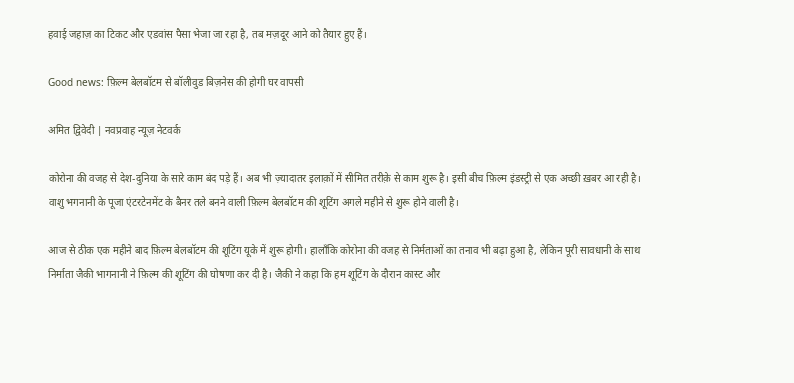हवाई जहाज़ का टिकट और एडवांस पैसा भेजा जा रहा है, तब मज़दूर आने को तैयार हुए हैं।

Good news: फ़िल्म बेलबॉटम से बॉलीवुड बिज़नेस की होगी घर वापसी

अमित द्विवेदी | नवप्रवाह न्यूज़ नेटवर्क

कोरोना की वजह से देश-दुनिया के सारे काम बंद पड़े हैं। अब भी ज़्यादातर इलाक़ों में सीमित तरीक़े से काम शुरू है। इसी बीच फ़िल्म इंडस्ट्री से एक अच्छी ख़बर आ रही है। वाशु भगनानी के पूजा एंटरटेनमेंट के बैनर तले बनने वाली फ़िल्म बेलबॉटम की शूटिंग अगले महीने से शुरू होने वाली है।

आज से ठीक एक महीने बाद फ़िल्म बेलबॉटम की शूटिंग यूके में शुरू होगी। हालाँकि कोरोना की वजह से निर्मताओं का तनाव भी बढ़ा हुआ है, लेकिन पूरी सावधानी के साथ निर्माता जैकी भागनानी ने फ़िल्म की शूटिंग की घोषणा कर दी है। जैकी ने कहा कि हम शूटिंग के दौरान कास्ट और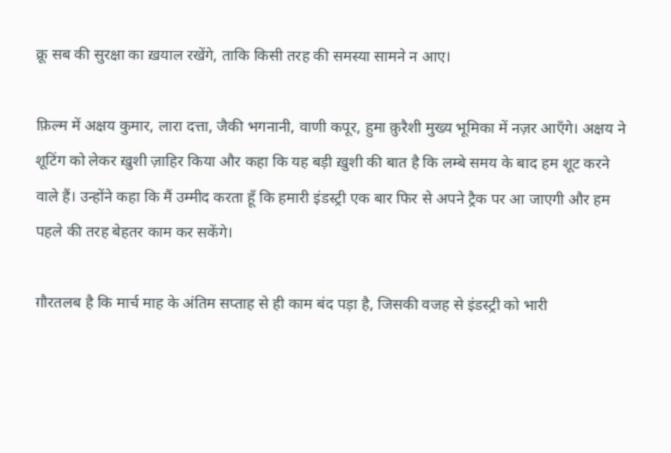क्रू सब की सुरक्षा का ख़याल रखेंगे, ताकि किसी तरह की समस्या सामने न आए।

फ़िल्म में अक्षय कुमार, लारा दत्ता, जैकी भगनानी, वाणी कपूर, हुमा क़ुरैशी मुख्य भूमिका में नज़र आएँगे। अक्षय ने शूटिंग को लेकर ख़ुशी ज़ाहिर किया और कहा कि यह बड़ी ख़ुशी की बात है कि लम्बे समय के बाद हम शूट करने वाले हैं। उन्होंने कहा कि मैं उम्मीद करता हूँ कि हमारी इंडस्ट्री एक बार फिर से अपने ट्रैक पर आ जाएगी और हम पहले की तरह बेहतर काम कर सकेंगे।

ग़ौरतलब है कि मार्च माह के अंतिम सप्ताह से ही काम बंद पड़ा है, जिसकी वजह से इंडस्ट्री को भारी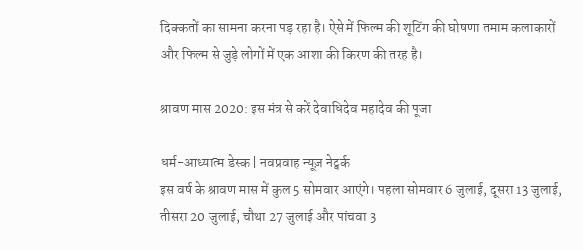दिक्कतों का सामना करना पड़ रहा है। ऐसे में फिल्म की शूटिंग की घोषणा तमाम कलाकारों और फिल्म से जुड़े लोगों में एक आशा की किरण की तरह है।

श्रावण मास 2020: इस मंत्र से करें देवाधिदेव महादेव की पूजा

धर्म-आध्यात्म डेस्क | नवप्रवाह न्यूज़ नेट्वर्क
इस वर्ष के श्रावण मास में कुल 5 सोमवार आएंगे। पहला सोमवार 6 जुलाई, दूसरा 13 जुलाई, तीसरा 20 जुलाई, चौथा 27 जुलाई और पांचवा 3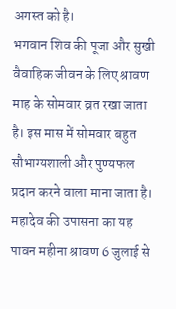अगस्त को है।
भगवान शिव की पूजा और सुखी वैवाहिक जीवन के लिए श्रावण माह के सोमवार व्रत रखा जाता है। इस मास में सोमवार बहुत सौभाग्यशाली और पुण्यफल प्रदान करने वाला माना जाता है।
महादेव की उपासना का यह पावन महीना श्रावण 6 जुलाई से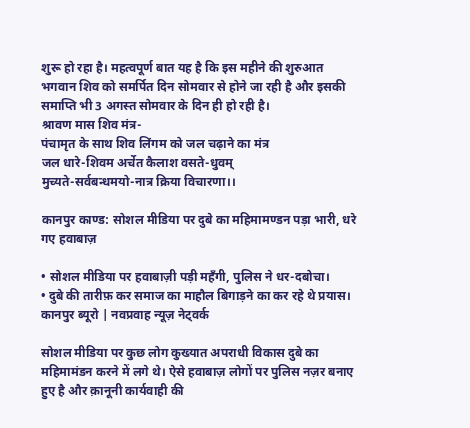शुरू हो रहा है। महत्वपूर्ण बात यह है कि इस महीने की शुरुआत भगवान शिव को समर्पित दिन सोमवार से होने जा रही है और इसकी समाप्ति भी 3 अगस्त सोमवार के दिन ही हो रही है।
श्रावण मास शिव मंत्र-
पंचामृत के साथ शिव लिंगम को जल चढ़ाने का मंत्र
जल धारे-शिवम अर्चेत कैलाश वसते-धुवम्
मुच्यते-सर्वबन्धमयो-नात्र क्रिया विचारणा।।

कानपुर काण्ड: सोशल मीडिया पर दुबे का महिमामण्डन पड़ा भारी, धरे गए हवाबाज़

• सोशल मीडिया पर हवाबाज़ी पड़ी महँगी, पुलिस ने धर-दबोचा।
• दुबे की तारीफ़ कर समाज का माहौल बिगाड़ने का कर रहे थे प्रयास।
कानपुर ब्यूरो | नवप्रवाह न्यूज़ नेट्वर्क

सोशल मीडिया पर कुछ लोग कुख्यात अपराधी विकास दुबे का महिमामंडन करने में लगे थे। ऐसे हवाबाज़ लोगों पर पुलिस नज़र बनाए हुए है और क़ानूनी कार्यवाही की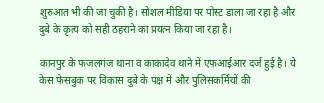शुरुआत भी की जा चुकी है। सोशल मीडिया पर पोस्ट डाला जा रहा है और दुबे के कृत्य को सही ठहराने का प्रयत्न किया जा रहा है।

कानपुर के फजलगंज थाना व काकादेव थाने में एफआईआर दर्ज हुई है। ये केस फेसबुक पर विकास दुबे के पक्ष में और पुलिसकर्मियों की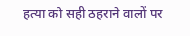हत्या को सही ठहराने वालों पर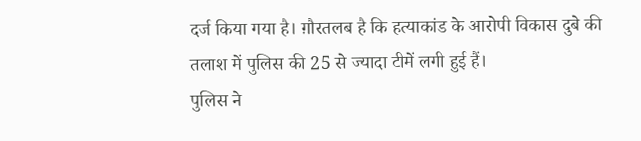दर्ज किया गया है। ग़ौरतलब है कि हत्याकांड के आरोपी विकास दुबे की तलाश में पुलिस की 25 से ज्यादा टीमें लगी हुई हैं।
पुलिस ने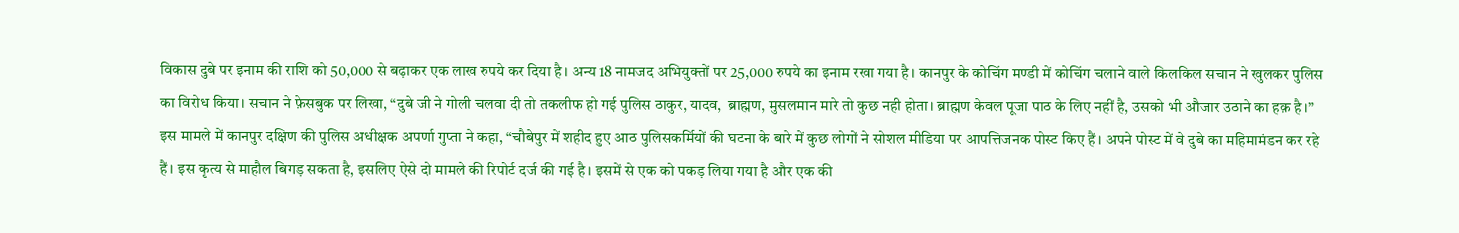विकास दुबे पर इनाम की राशि को 50,000 से बढ़ाकर एक लाख रुपये कर दिया है। अन्य 18 नामजद अभियुक्तों पर 25,000 रुपये का इनाम रखा गया है। कानपुर के कोचिंग मण्डी में कोचिंग चलाने वाले किलकिल सचान ने खुलकर पुलिस का विरोध किया। सचान ने फ़ेसबुक पर लिखा, “दुबे जी ने गोली चलवा दी तो तकलीफ हो गई पुलिस ठाकुर, यादव,  ब्राह्मण, मुसलमान मारे तो कुछ नही होता। ब्राह्मण केवल पूजा पाठ के लिए नहीं है, उसको भी औजार उठाने का हक़ है।”
इस मामले में कानपुर दक्षिण की पुलिस अधीक्षक अपर्णा गुप्ता ने कहा, “चौबेपुर में शहीद हुए आठ पुलिसकर्मियों की घटना के बारे में कुछ लोगों ने सोशल मीडिया पर आपत्तिजनक पोस्ट किए हैं। अपने पोस्ट में वे दुबे का महिमामंडन कर रहे हैं। इस कृत्य से माहौल बिगड़ सकता है, इसलिए ऐसे दो मामले की रिपोर्ट दर्ज की गई है। इसमें से एक को पकड़ लिया गया है और एक की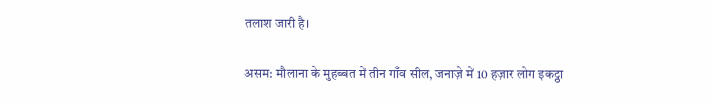तलाश जारी है।

असम: मौलाना के मुहब्बत में तीन गाँव सील, जनाज़े में 10 हज़ार लोग इकट्ठा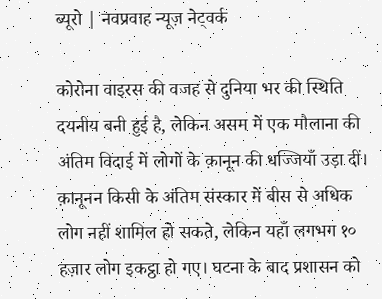ब्यूरो | नवप्रवाह न्यूज़ नेट्वर्क

कोरोना वाइरस की वजह से दुनिया भर की स्थिति दयनीय बनी हुई है, लेकिन असम में एक मौलाना की अंतिम विदाई में लोगों के क़ानून की धज्जियाँ उड़ा दीं। क़ानूनन किसी के अंतिम संस्कार में बीस से अधिक लोग नहीं शामिल हो सकते, लेकिन यहाँ लगभग १० हज़ार लोग इकट्ठा हो गए। घटना के बाद प्रशासन को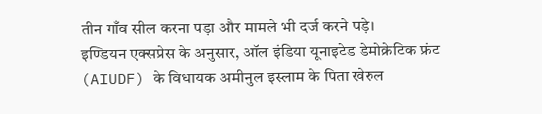तीन गाँव सील करना पड़ा और मामले भी दर्ज करने पड़े।
इण्डियन एक्सप्रेस के अनुसार, ऑल इंडिया यूनाइटेड डेमोक्रेटिक फ्रंट (AIUDF) के विधायक अमीनुल इस्लाम के पिता खेरुल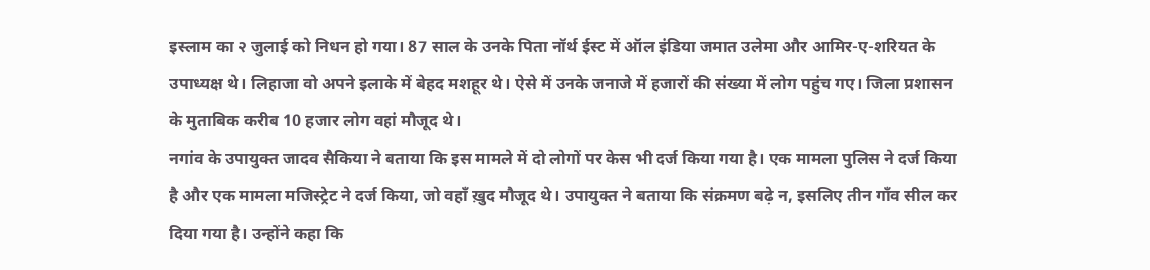इस्लाम का २ जुलाई को निधन हो गया। 87 साल के उनके पिता नॉर्थ ईस्ट में ऑल इंडिया जमात उलेमा और आमिर-ए-शरियत के उपाध्यक्ष थे। लिहाजा वो अपने इलाके में बेहद मशहूर थे। ऐसे में उनके जनाजे में हजारों की संख्या में लोग पहुंच गए। जिला प्रशासन के मुताबिक करीब 10 हजार लोग वहां मौजूद थे।
नगांव के उपायुक्त जादव सैकिया ने बताया कि इस मामले में दो लोगों पर केस भी दर्ज किया गया है। एक मामला पुलिस ने दर्ज किया है और एक मामला मजिस्ट्रेट ने दर्ज किया, जो वहाँ ख़ुद मौजूद थे। उपायुक्त ने बताया कि संक्रमण बढ़े न, इसलिए तीन गाँव सील कर दिया गया है। उन्होंने कहा कि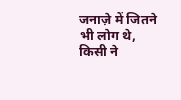जनाज़े में जितने भी लोग थे, किसी ने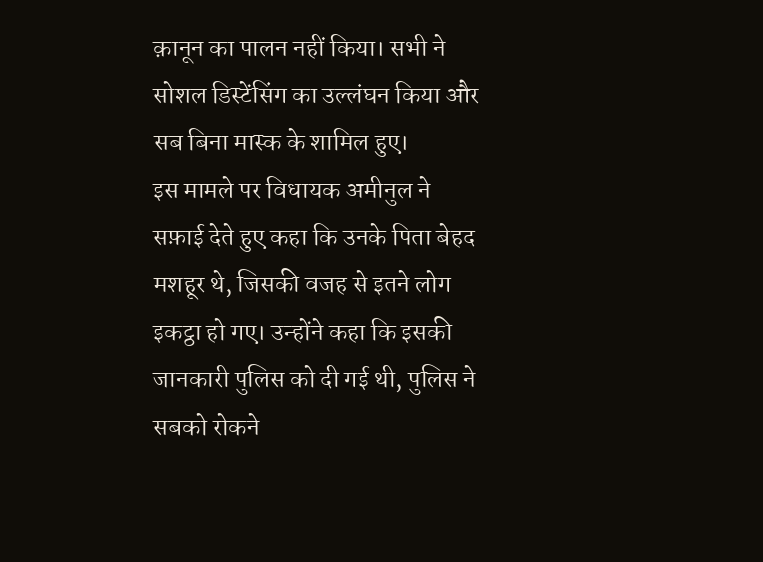क़ानून का पालन नहीं किया। सभी ने सोशल डिस्टेंसिंग का उल्लंघन किया और सब बिना मास्क के शामिल हुए।
इस मामले पर विधायक अमीनुल ने सफ़ाई देते हुए कहा कि उनके पिता बेहद मशहूर थे, जिसकी वजह से इतने लोग इकट्ठा हो गए। उन्होंने कहा कि इसकी जानकारी पुलिस को दी गई थी, पुलिस ने सबको रोकने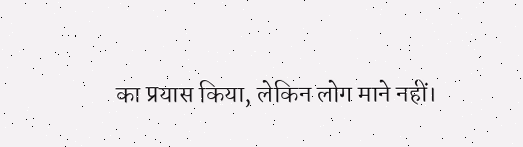का प्रयास किया, लेकिन लोग माने नहीं।